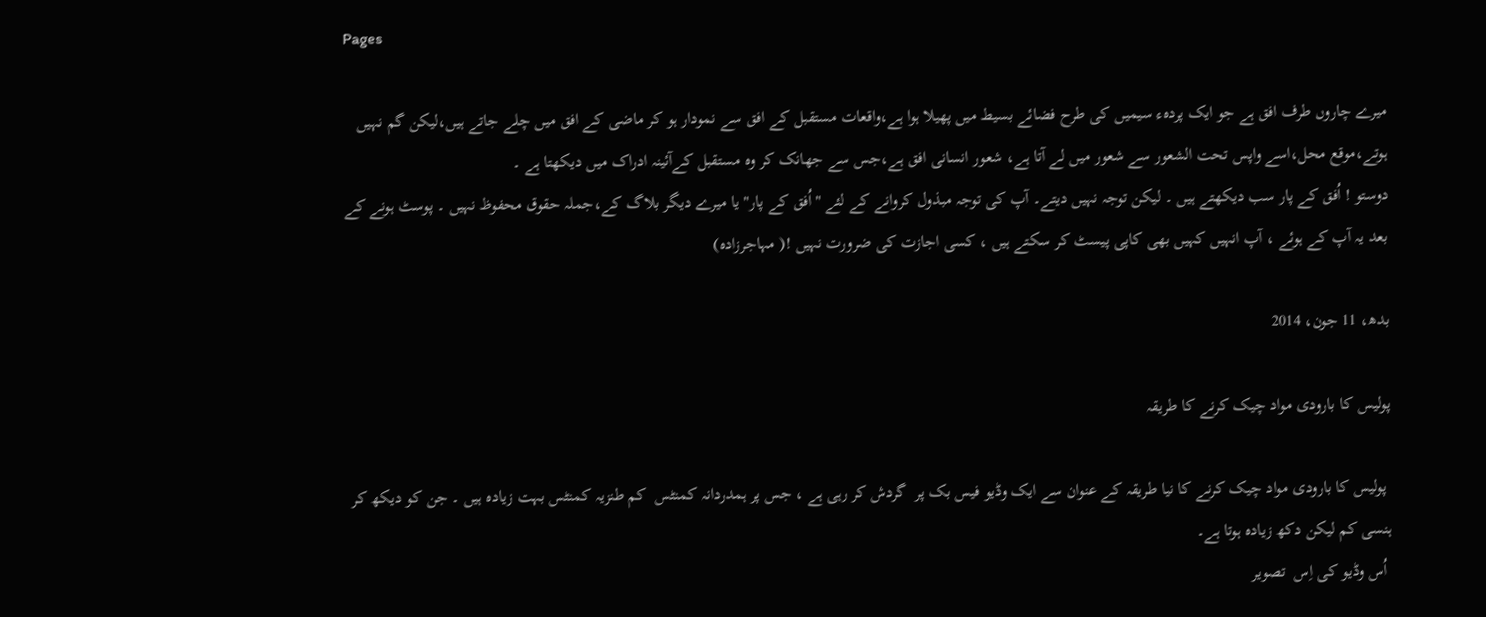Pages

میرے چاروں طرف افق ہے جو ایک پردہء سیمیں کی طرح فضائے بسیط میں پھیلا ہوا ہے،واقعات مستقبل کے افق سے نمودار ہو کر ماضی کے افق میں چلے جاتے ہیں،لیکن گم نہیں ہوتے،موقع محل،اسے واپس تحت الشعور سے شعور میں لے آتا ہے، شعور انسانی افق ہے،جس سے جھانک کر وہ مستقبل کےآئینہ ادراک میں دیکھتا ہے ۔
دوستو ! اُفق کے پار سب دیکھتے ہیں ۔ لیکن توجہ نہیں دیتے۔ آپ کی توجہ مبذول کروانے کے لئے "اُفق کے پار" یا میرے دیگر بلاگ کے،جملہ حقوق محفوظ نہیں ۔ پوسٹ ہونے کے بعد یہ آپ کے ہوئے ، آپ انہیں کہیں بھی کاپی پیسٹ کر سکتے ہیں ، کسی اجازت کی ضرورت نہیں !( مہاجرزادہ)

بدھ، 11 جون، 2014

پولیس کا بارودی مواد چیک کرنے کا طریقہ

 پولیس کا بارودی مواد چیک کرنے کا نیا طریقہ کے عنوان سے ایک وڈیو فیس بک پر  گردش کر رہی ہے ، جس پر ہمدردانہ کمنٹس  کم طنزیہ کمنٹس بہت زیادہ ہیں ۔ جن کو دیکھ کر ہنسی کم لیکن دکھ زیادہ ہوتا ہے۔
 اُس وڈیو کی اِس  تصویر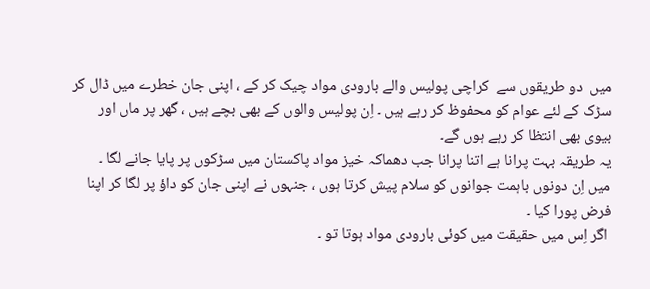میں  دو طریقوں سے  کراچی پولیس والے بارودی مواد چیک کر کے ، اپنی جان خطرے میں ڈال کر سڑک کے لئے عوام کو محفوظ کر رہے ہیں ۔ اِن پولیس والوں کے بھی بچے ہیں ، گھر پر ماں اور بیوی بھی انتظا کر رہے ہوں گے۔
یہ طریقہ بہت پرانا ہے اتنا پرانا جب دھماکہ خیز مواد پاکستان میں سڑکوں پر پایا جانے لگا ۔
میں اِن دونوں باہمت جوانوں کو سلام پیش کرتا ہوں ، جنہوں نے اپنی جان کو داؤ پر لگا کر اپنا فرض پورا کیا ۔
 اگر اِس میں حقیقت میں کوئی بارودی مواد ہوتا تو ۔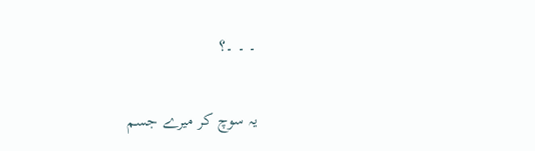۔ ۔ ۔؟

یہ سوچ کر میرے جسم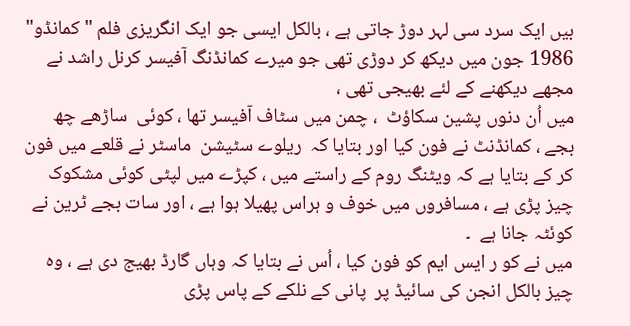بیں ایک سرد سی لہر دوڑ جاتی ہے ، بالکل ایسی جو ایک انگریزی فلم "کمانڈو" 1986 جون میں دیکھ کر دوڑی تھی جو میرے کمانڈنگ آفیسر کرنل راشد نے مجھے دیکھنے کے لئے بھیجی تھی ،
میں اُن دنوں پشین سکاؤٹ  ، چمن میں سٹاف آفیسر تھا ، کوئی  ساڑھے چھ بجے ، کمانڈنٹ نے فون کیا اور بتایا کہ  ریلوے سٹیشن  ماسٹر نے قلعے میں فون کر کے بتایا ہے کہ ویٹنگ روم کے راستے میں ، کپڑے میں لپٹی کوئی مشکوک چیز پڑی ہے ، مسافروں میں خوف و ہراس پھیلا ہوا ہے ، اور سات بجے ٹرین نے کوئٹہ جانا ہے  ۔
میں نے کو ر ایس ایم کو فون کیا ، اُس نے بتایا کہ وہاں گارڈ بھیج دی ہے ، وہ چیز بالکل انجن کی سائیڈ پر  پانی کے نلکے کے پاس پڑی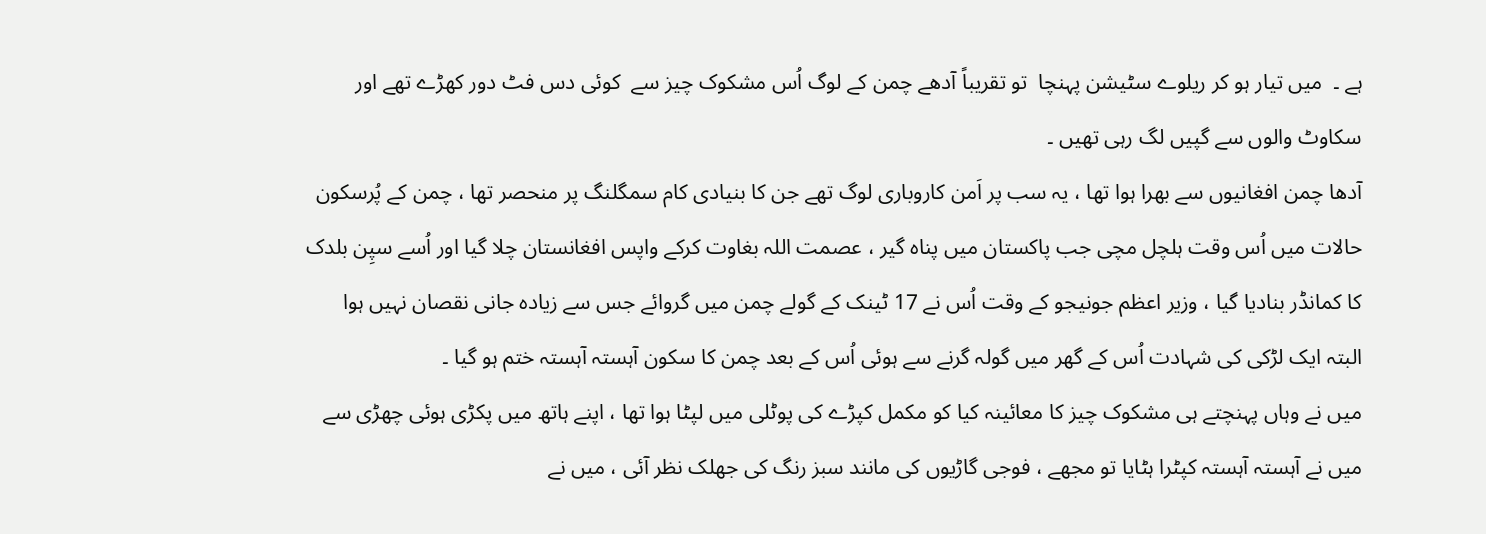ہے ۔  میں تیار ہو کر ریلوے سٹیشن پہنچا  تو تقریباً آدھے چمن کے لوگ اُس مشکوک چیز سے  کوئی دس فٹ دور کھڑے تھے اور سکاوٹ والوں سے گپیں لگ رہی تھیں ۔
آدھا چمن افغانیوں سے بھرا ہوا تھا ، یہ سب پر اَمن کاروباری لوگ تھے جن کا بنیادی کام سمگلنگ پر منحصر تھا ، چمن کے پُرسکون حالات میں اُس وقت ہلچل مچی جب پاکستان میں پناہ گیر ، عصمت اللہ بغاوت کرکے واپس افغانستان چلا گیا اور اُسے سپِن بلدک کا کمانڈر بنادیا گیا ، وزیر اعظم جونیجو کے وقت اُس نے 17 ٹینک کے گولے چمن میں گروائے جس سے زیادہ جانی نقصان نہیں ہوا البتہ ایک لڑکی کی شہادت اُس کے گھر میں گولہ گرنے سے ہوئی اُس کے بعد چمن کا سکون آہستہ آہستہ ختم ہو گیا ۔
میں نے وہاں پہنچتے ہی مشکوک چیز کا معائینہ کیا کو مکمل کپڑے کی پوٹلی میں لپٹا ہوا تھا ، اپنے ہاتھ میں پکڑی ہوئی چھڑی سے میں نے آہستہ آہستہ کپٹرا ہٹایا تو مجھے ، فوجی گاڑیوں کی مانند سبز رنگ کی جھلک نظر آئی ، میں نے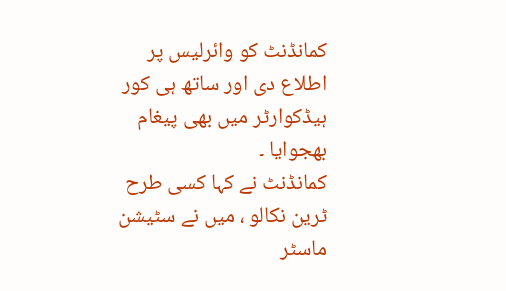کمانڈنٹ کو وائرلیس پر اطلاع دی اور ساتھ ہی کور ہیڈکوارٹر میں بھی پیغام بھجوایا ۔
کمانڈنٹ نے کہا کسی طرح ٹرین نکالو ، میں نے سٹیشن ماسٹر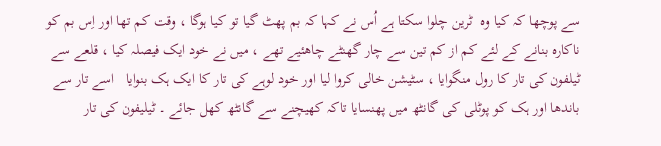سے پوچھا کہ کیا وہ  ٹرین چلوا سکتا ہے اُس نے کہا کہ بم پھٹ گیا تو کیا ہوگا ، وقت کم تھا اور اِس بم کو ناکارہ بنانے کے لئے کم از کم تین سے چار گھنٹے چاھئیے تھے ، میں نے خود ایک فیصلہ کیا ، قلعے سے ٹیلفون کی تار کا رول منگوایا ، سٹیشن خالی کروا لیا اور خود لوہے کی تار کا ایک ہک بنوایا   اسے تار سے باندھا اور ہک کو پوٹلی کی گانٹھ میں پھنسایا تاکہ کھیچنے سے گانٹھ کھل جائے ۔ ٹیلیفون کی تار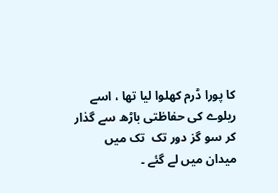کا پورا ڈرم کھلوا لیا تھا ، اسے ریلوے کی حفاظتی باڑھ سے گذار کر سو گز دور تک  تک میں میدان میں لے گئے ۔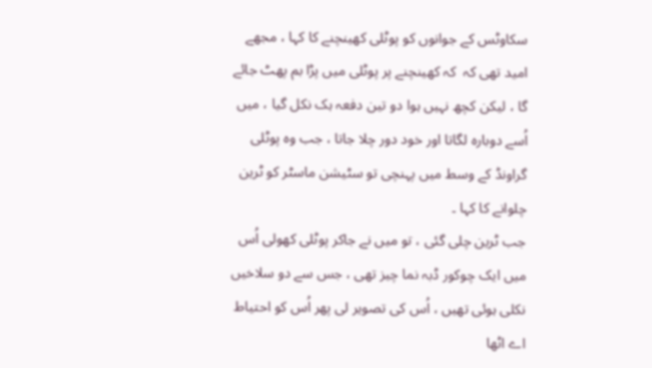سکاوٹس کے جوانوں کو پوٹلی کھینچنے کا کہا ، مجھے امید تھی کہ  کہ کھینچنے پر پوٹلی میں پڑا بم پھٹ جائے گا ، لیکن کچھ نہیں ہوا دو تین دفعہ ہک نکل گیا ، میں اُسے دوبارہ لگاتا اور خود دور چلا جاتا ، جب وہ پوٹلی گراونڈ کے وسط میں پہنچی تو سٹیشن ماسٹر کو ٹرین چلوانے کا کہا ۔
جب ٹرین چلی گئی ، تو میں نے جاکر پوٹلی کھولی اُس میں ایک چوکور ڈبہ نما چیز تھی ، جس سے دو سلاخیں نکلی ہوئی تھیں ، اُس کی تصویر لی پھر اُس کو احتیاط اے اٹھا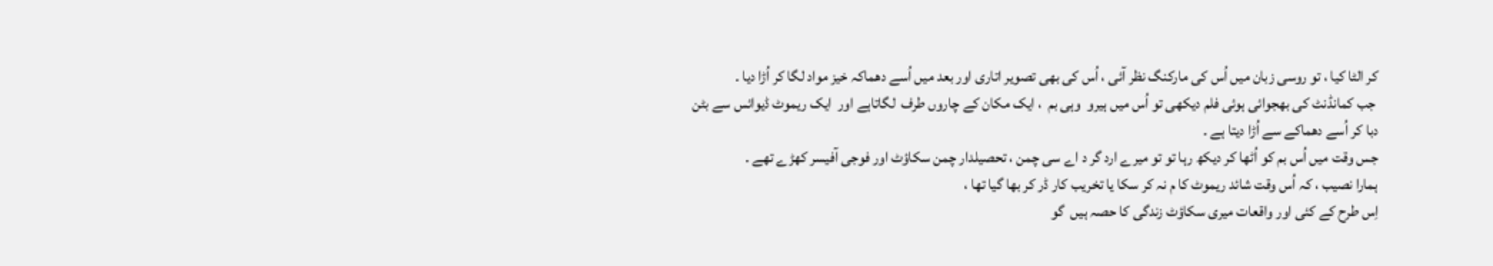کر الٹا کیا ، تو روسی زبان میں اُس کی مارکنگ نظر آئی ، اُس کی بھی تصویر اتاری اور بعد میں اُسے دھماکہ خیز مواد لگا کر اُڑا دیا ۔
 جب کمانڈنٹ کی بھجوائی ہوئی فلم دیکھی تو اُس میں ہیرو  وہی بم  ، ایک مکان کے چاروں طرف  لگاتاہے اور  ایک ریموٹ ڈیوائس سے بٹن دبا کر اُسے دھماکے سے اُڑا دیتا ہے ۔
جس وقت میں اُس بم کو اُٹھا کر دیکھ رہا تو تو میرے ارد گر د اے سی چمن ، تحصیلدار چمن سکاؤٹ اور فوجی آفیسر کھڑے تھے ۔
ہمارا نصیب ، کہ اُس وقت شائد ریموٹ کا م نہ کر سکا یا تخریب کار ڈر کر بھا گیا تھا ،
اِس طرح کے کئی اور واقعات میری سکاؤٹ زندگی کا حصہ ہیں  گو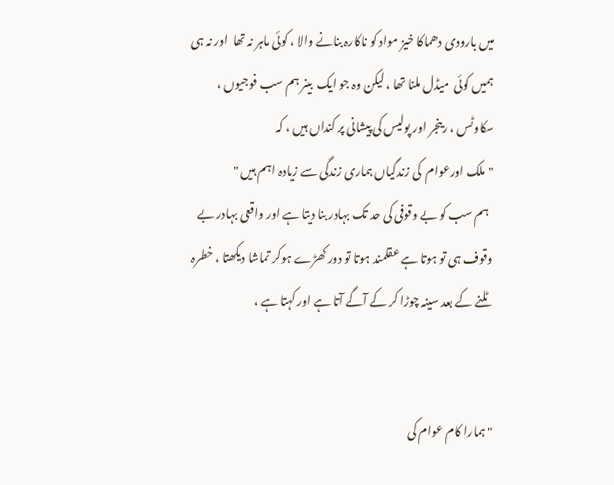میں بارودی دھماکا خیز مواد کو ناکارہ بنانے والا ، کوئی ماہر نہ تھا  اور نہ ہی ہمیں کوئی  میڈل ملنا تھا ، لیکن وہ جو ایک  بینر ہم سب فوجیوں ، سکاوٹس ، رینجر اور پولیس کی پیشانی پر کنداں ہیں ، کہ
"ملک اورعوام  کی زندگیاں ہماری زندگی سے زیادہ اہم ہیں "
  ہم سب کو بے وقوفی کی حد تک بہادر بنا دیتا ہے اور واقعی بہادر بے وقوف ہی تو ہوتا ہے عقلمند ہوتا تو دور کھڑے ہوکر تماشا دیکھتا ، خطرہ ٹلنے کے بعد سینہ چوڑا کر کے آگے آتا ہے اور کہتا ہے ،


" ہمارا کام عوام کی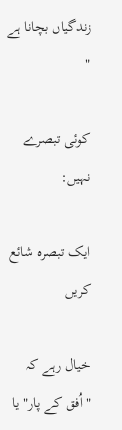زندگیاں بچانا ہے "

کوئی تبصرے نہیں:

ایک تبصرہ شائع کریں

خیال رہے کہ "اُفق کے پار" یا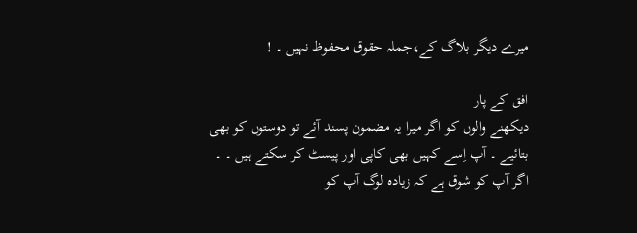میرے دیگر بلاگ کے،جملہ حقوق محفوظ نہیں ۔ !

افق کے پار
دیکھنے والوں کو اگر میرا یہ مضمون پسند آئے تو دوستوں کو بھی بتائیے ۔ آپ اِسے کہیں بھی کاپی اور پیسٹ کر سکتے ہیں ۔ ۔ اگر آپ کو شوق ہے کہ زیادہ لوگ آپ کو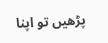پڑھیں تو اپنا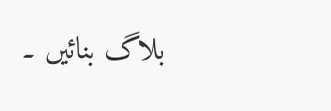بلاگ بنائیں ۔